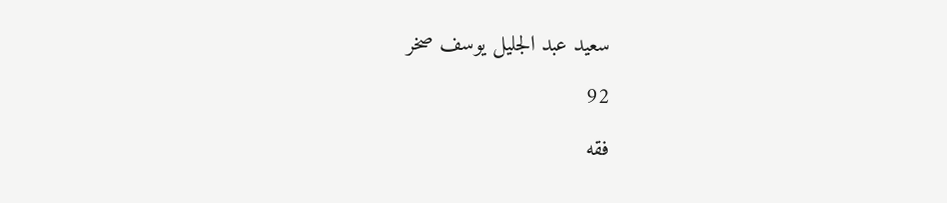سعيد عبد الجليل يوسف صخر

92

فقه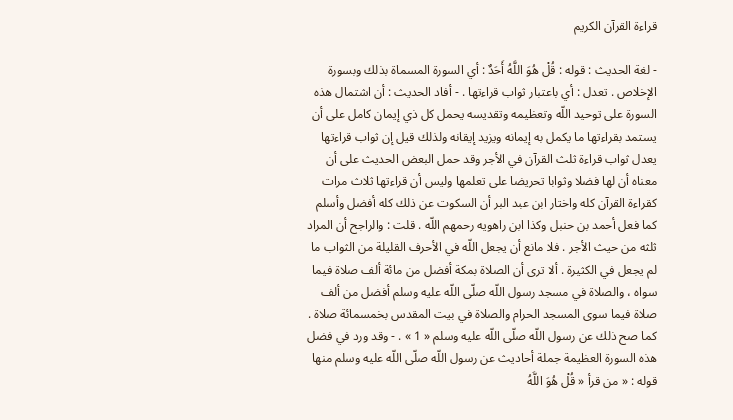قراءة القرآن الكريم

- لغة الحديث : قوله : قُلْ هُوَ اللَّهُ أَحَدٌ : أي السورة المسماة بذلك وبسورة الإخلاص . تعدل : أي باعتبار ثواب قراءتها . - أفاد الحديث : أن اشتمال هذه السورة على توحيد اللّه وتعظيمه وتقديسه يحمل كل ذي إيمان كامل على أن يستمد بقراءتها ما يكمل به إيمانه ويزيد إيقانه ولذلك قيل إن ثواب قراءتها يعدل ثواب قراءة ثلث القرآن في الأجر وقد حمل البعض الحديث على أن معناه أن لها فضلا وثوابا تحريضا على تعلمها وليس أن قراءتها ثلاث مرات كقراءة القرآن كله واختار ابن عبد البر أن السكوت عن ذلك كله أفضل وأسلم كما فعل أحمد بن حنبل وكذا ابن راهويه رحمهم اللّه . قلت : والراجح أن المراد ثلثه من حيث الأجر . فلا مانع أن يجعل اللّه في الأحرف القليلة من الثواب ما لم يجعل في الكثيرة . ألا ترى أن الصلاة بمكة أفضل من مائة ألف صلاة فيما سواه ، والصلاة في مسجد رسول اللّه صلّى اللّه عليه وسلم أفضل من ألف صلاة فيما سوى المسجد الحرام والصلاة في بيت المقدس بخمسمائة صلاة . كما صح ذلك عن رسول اللّه صلّى اللّه عليه وسلم « 1 » . - وقد ورد في فضل هذه السورة العظيمة جملة أحاديث عن رسول اللّه صلّى اللّه عليه وسلم منها قوله : « من قرأ « قُلْ هُوَ اللَّهُ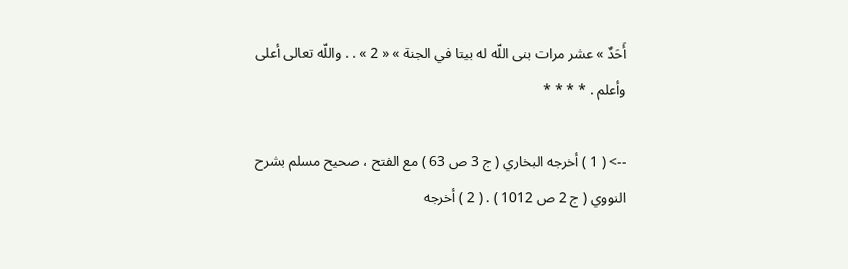أَحَدٌ » عشر مرات بنى اللّه له بيتا في الجنة » « 2 » . . واللّه تعالى أعلى وأعلم . * * * *

--> ( 1 ) أخرجه البخاري ( ج 3 ص 63 ) مع الفتح ، صحيح مسلم بشرح النووي ( ج 2 ص 1012 ) . ( 2 ) أخرجه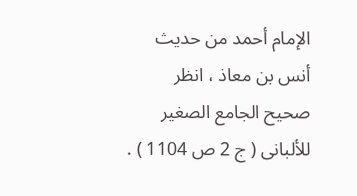الإمام أحمد من حديث أنس بن معاذ ، انظر صحيح الجامع الصغير للألبانى ( ج 2 ص 1104 ) .